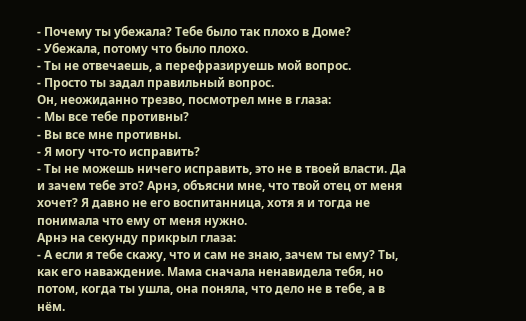- Почему ты убежала? Тебе было так плохо в Доме?
- Убежала, потому что было плохо.
- Ты не отвечаешь, а перефразируешь мой вопрос.
- Просто ты задал правильный вопрос.
Он, неожиданно трезво, посмотрел мне в глаза:
- Мы все тебе противны?
- Вы все мне противны.
- Я могу что-то исправить?
- Ты не можешь ничего исправить, это не в твоей власти. Да и зачем тебе это? Арнэ, объясни мне, что твой отец от меня хочет? Я давно не его воспитанница, хотя я и тогда не понимала что ему от меня нужно.
Арнэ на секунду прикрыл глаза:
- А если я тебе скажу, что и сам не знаю, зачем ты ему? Ты, как его наваждение. Мама сначала ненавидела тебя, но потом, когда ты ушла, она поняла, что дело не в тебе, а в нём.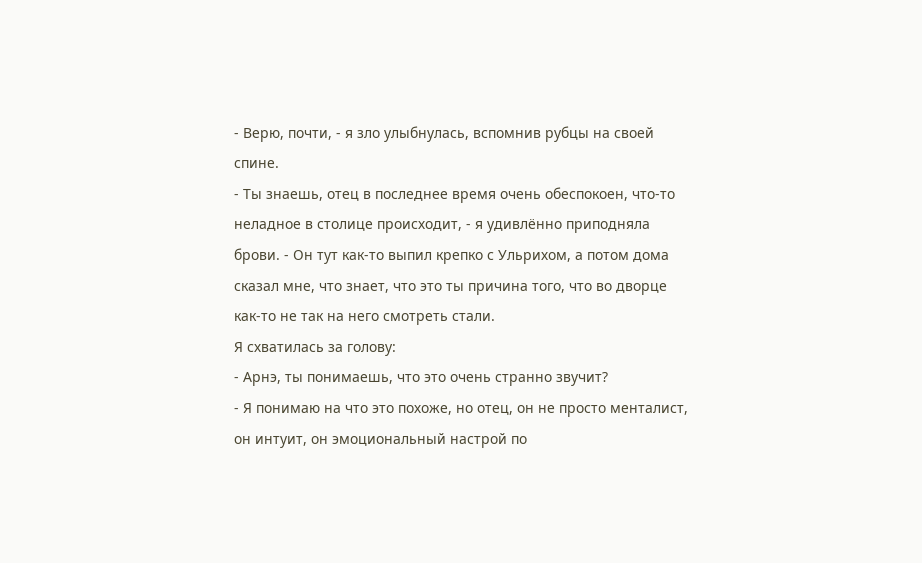- Верю, почти, - я зло улыбнулась, вспомнив рубцы на своей спине.
- Ты знаешь, отец в последнее время очень обеспокоен, что-то неладное в столице происходит, - я удивлённо приподняла брови. - Он тут как-то выпил крепко с Ульрихом, а потом дома сказал мне, что знает, что это ты причина того, что во дворце как-то не так на него смотреть стали.
Я схватилась за голову:
- Арнэ, ты понимаешь, что это очень странно звучит?
- Я понимаю на что это похоже, но отец, он не просто менталист, он интуит, он эмоциональный настрой по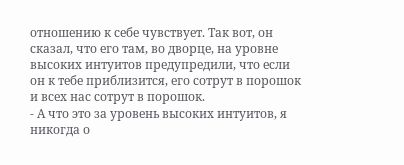отношению к себе чувствует. Так вот, он сказал, что его там, во дворце, на уровне высоких интуитов предупредили, что если он к тебе приблизится, его сотрут в порошок и всех нас сотрут в порошок.
- А что это за уровень высоких интуитов, я никогда о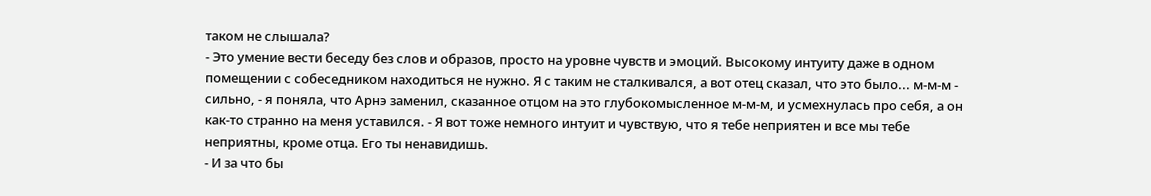таком не слышала?
- Это умение вести беседу без слов и образов, просто на уровне чувств и эмоций. Высокому интуиту даже в одном помещении с собеседником находиться не нужно. Я с таким не сталкивался, а вот отец сказал, что это было... м-м-м - сильно, - я поняла, что Арнэ заменил, сказанное отцом на это глубокомысленное м-м-м, и усмехнулась про себя, а он как-то странно на меня уставился. - Я вот тоже немного интуит и чувствую, что я тебе неприятен и все мы тебе неприятны, кроме отца. Его ты ненавидишь.
- И за что бы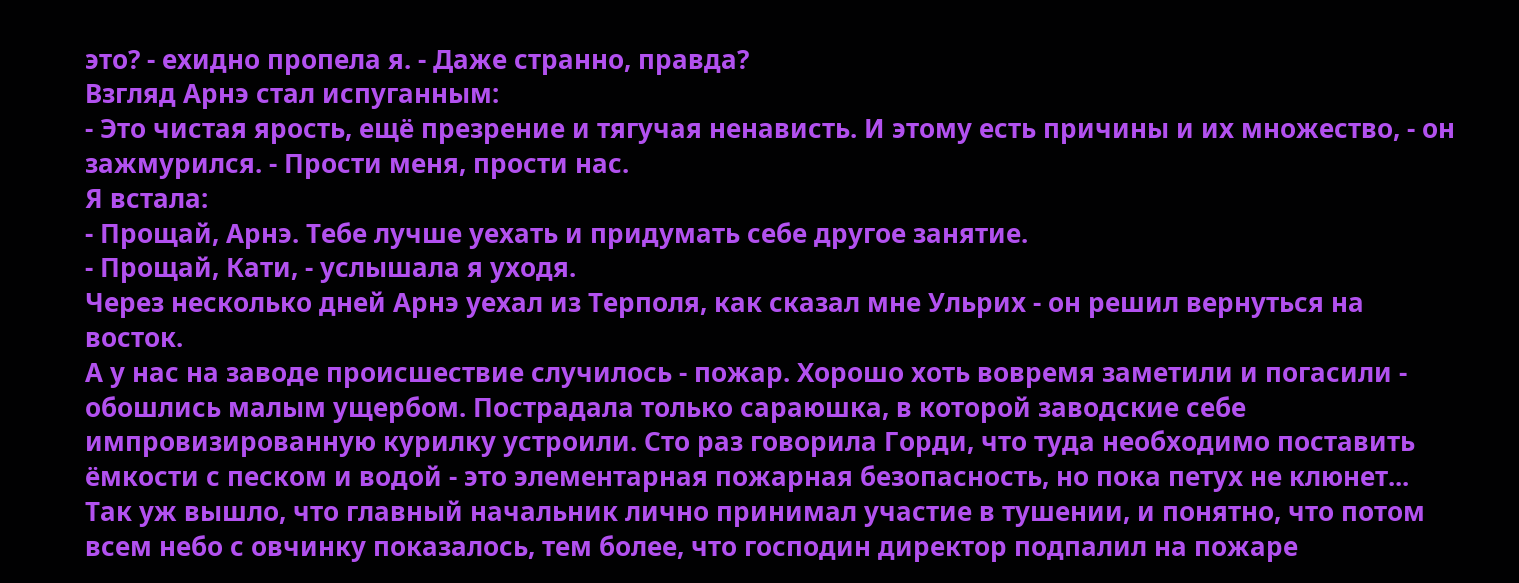это? - ехидно пропела я. - Даже странно, правда?
Взгляд Арнэ стал испуганным:
- Это чистая ярость, ещё презрение и тягучая ненависть. И этому есть причины и их множество, - он зажмурился. - Прости меня, прости нас.
Я встала:
- Прощай, Арнэ. Тебе лучше уехать и придумать себе другое занятие.
- Прощай, Кати, - услышала я уходя.
Через несколько дней Арнэ уехал из Терполя, как сказал мне Ульрих - он решил вернуться на восток.
А у нас на заводе происшествие случилось - пожар. Хорошо хоть вовремя заметили и погасили - обошлись малым ущербом. Пострадала только сараюшка, в которой заводские себе импровизированную курилку устроили. Сто раз говорила Горди, что туда необходимо поставить ёмкости с песком и водой - это элементарная пожарная безопасность, но пока петух не клюнет... Так уж вышло, что главный начальник лично принимал участие в тушении, и понятно, что потом всем небо с овчинку показалось, тем более, что господин директор подпалил на пожаре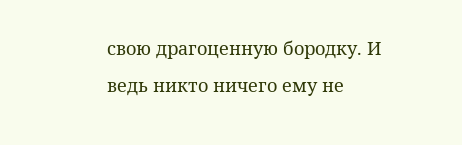свою драгоценную бородку. И ведь никто ничего ему не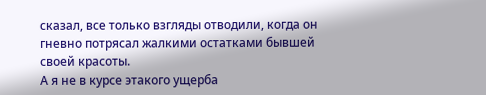сказал, все только взгляды отводили, когда он гневно потрясал жалкими остатками бывшей своей красоты.
А я не в курсе этакого ущерба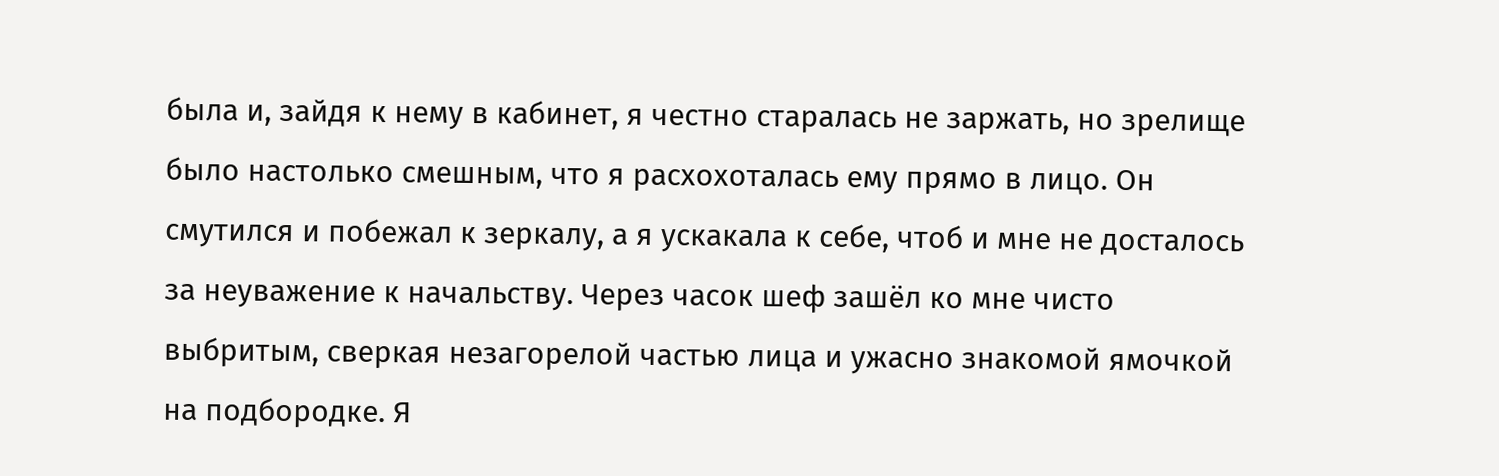была и, зайдя к нему в кабинет, я честно старалась не заржать, но зрелище было настолько смешным, что я расхохоталась ему прямо в лицо. Он смутился и побежал к зеркалу, а я ускакала к себе, чтоб и мне не досталось за неуважение к начальству. Через часок шеф зашёл ко мне чисто выбритым, сверкая незагорелой частью лица и ужасно знакомой ямочкой на подбородке. Я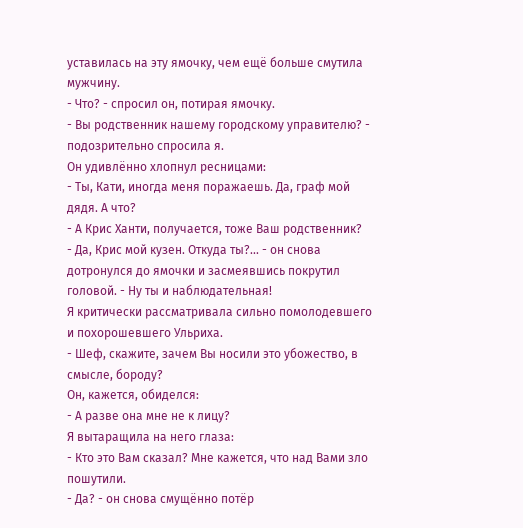уставилась на эту ямочку, чем ещё больше смутила мужчину.
- Что? - спросил он, потирая ямочку.
- Вы родственник нашему городскому управителю? - подозрительно спросила я.
Он удивлённо хлопнул ресницами:
- Ты, Кати, иногда меня поражаешь. Да, граф мой дядя. А что?
- А Крис Ханти, получается, тоже Ваш родственник?
- Да, Крис мой кузен. Откуда ты?... - он снова дотронулся до ямочки и засмеявшись покрутил головой. - Ну ты и наблюдательная!
Я критически рассматривала сильно помолодевшего и похорошевшего Ульриха.
- Шеф, скажите, зачем Вы носили это убожество, в смысле, бороду?
Он, кажется, обиделся:
- А разве она мне не к лицу?
Я вытаращила на него глаза:
- Кто это Вам сказал? Мне кажется, что над Вами зло пошутили.
- Да? - он снова смущённо потёр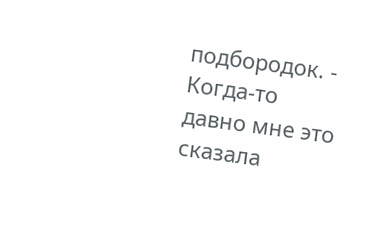подбородок. - Когда-то давно мне это сказала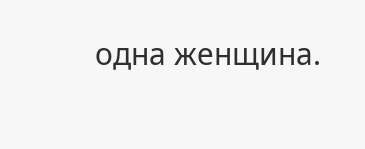одна женщина.